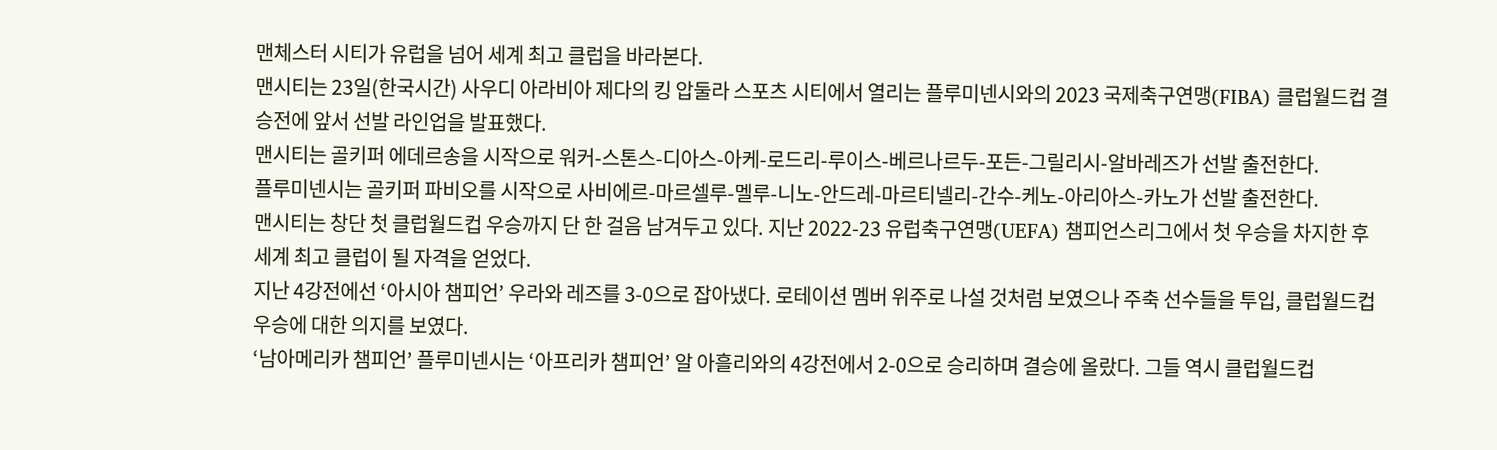맨체스터 시티가 유럽을 넘어 세계 최고 클럽을 바라본다.
맨시티는 23일(한국시간) 사우디 아라비아 제다의 킹 압둘라 스포츠 시티에서 열리는 플루미넨시와의 2023 국제축구연맹(FIBA) 클럽월드컵 결승전에 앞서 선발 라인업을 발표했다.
맨시티는 골키퍼 에데르송을 시작으로 워커-스톤스-디아스-아케-로드리-루이스-베르나르두-포든-그릴리시-알바레즈가 선발 출전한다.
플루미넨시는 골키퍼 파비오를 시작으로 사비에르-마르셀루-멜루-니노-안드레-마르티넬리-간수-케노-아리아스-카노가 선발 출전한다.
맨시티는 창단 첫 클럽월드컵 우승까지 단 한 걸음 남겨두고 있다. 지난 2022-23 유럽축구연맹(UEFA) 챔피언스리그에서 첫 우승을 차지한 후 세계 최고 클럽이 될 자격을 얻었다.
지난 4강전에선 ‘아시아 챔피언’ 우라와 레즈를 3-0으로 잡아냈다. 로테이션 멤버 위주로 나설 것처럼 보였으나 주축 선수들을 투입, 클럽월드컵 우승에 대한 의지를 보였다.
‘남아메리카 챔피언’ 플루미넨시는 ‘아프리카 챔피언’ 알 아흘리와의 4강전에서 2-0으로 승리하며 결승에 올랐다. 그들 역시 클럽월드컵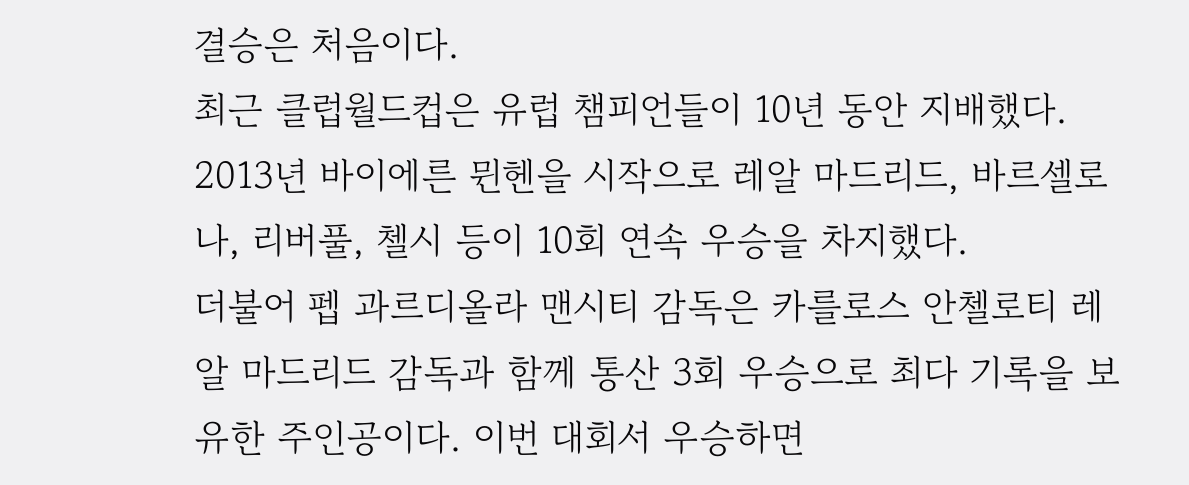결승은 처음이다.
최근 클럽월드컵은 유럽 챔피언들이 10년 동안 지배했다. 2013년 바이에른 뮌헨을 시작으로 레알 마드리드, 바르셀로나, 리버풀, 첼시 등이 10회 연속 우승을 차지했다.
더불어 펩 과르디올라 맨시티 감독은 카를로스 안첼로티 레알 마드리드 감독과 함께 통산 3회 우승으로 최다 기록을 보유한 주인공이다. 이번 대회서 우승하면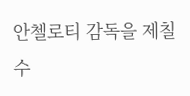안첼로티 감독을 제칠 수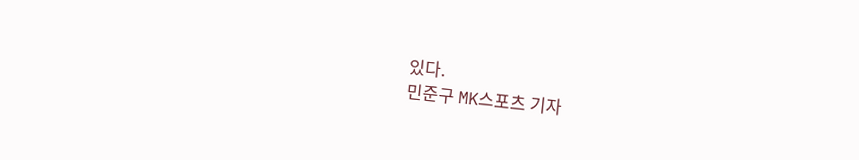있다.
민준구 MK스포츠 기자